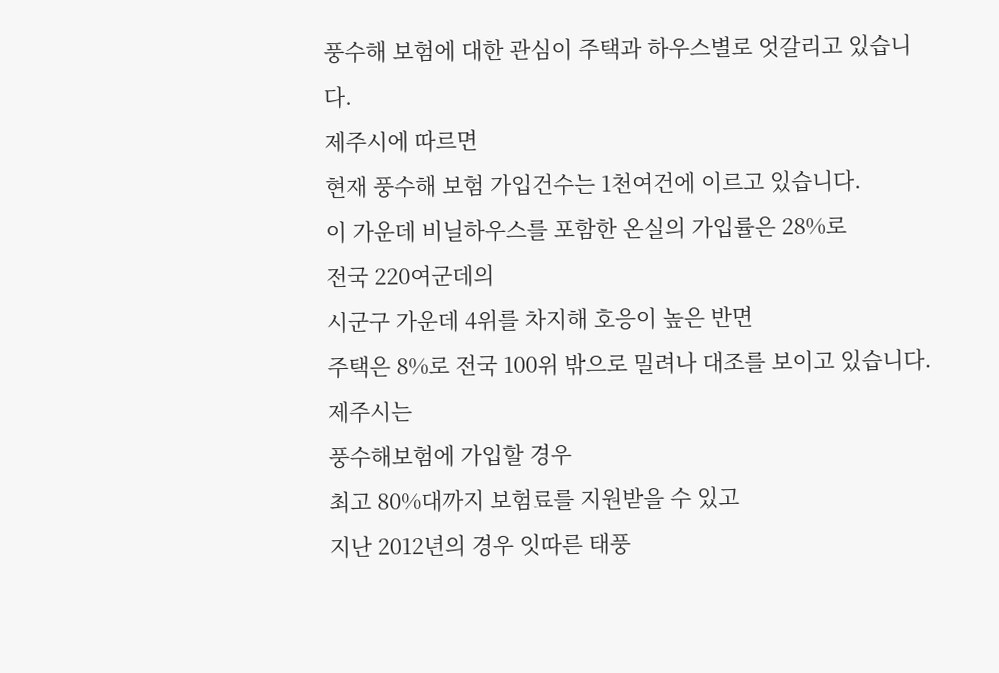풍수해 보험에 대한 관심이 주택과 하우스별로 엇갈리고 있습니다.
제주시에 따르면
현재 풍수해 보험 가입건수는 1천여건에 이르고 있습니다.
이 가운데 비닐하우스를 포함한 온실의 가입률은 28%로
전국 220여군데의
시군구 가운데 4위를 차지해 호응이 높은 반면
주택은 8%로 전국 100위 밖으로 밀려나 대조를 보이고 있습니다.
제주시는
풍수해보험에 가입할 경우
최고 80%대까지 보험료를 지원받을 수 있고
지난 2012년의 경우 잇따른 태풍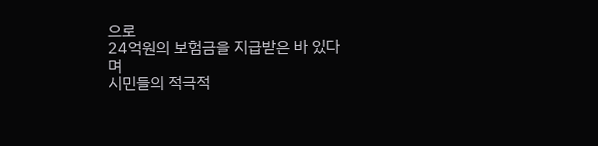으로
24억원의 보험금을 지급받은 바 있다며
시민들의 적극적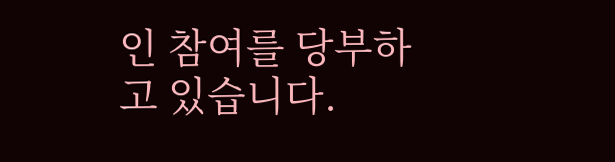인 참여를 당부하고 있습니다.